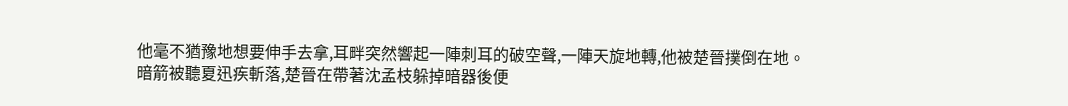他毫不猶豫地想要伸手去拿,耳畔突然響起一陣刺耳的破空聲,一陣天旋地轉,他被楚晉撲倒在地。
暗箭被聽夏迅疾斬落,楚晉在帶著沈孟枝躲掉暗器後便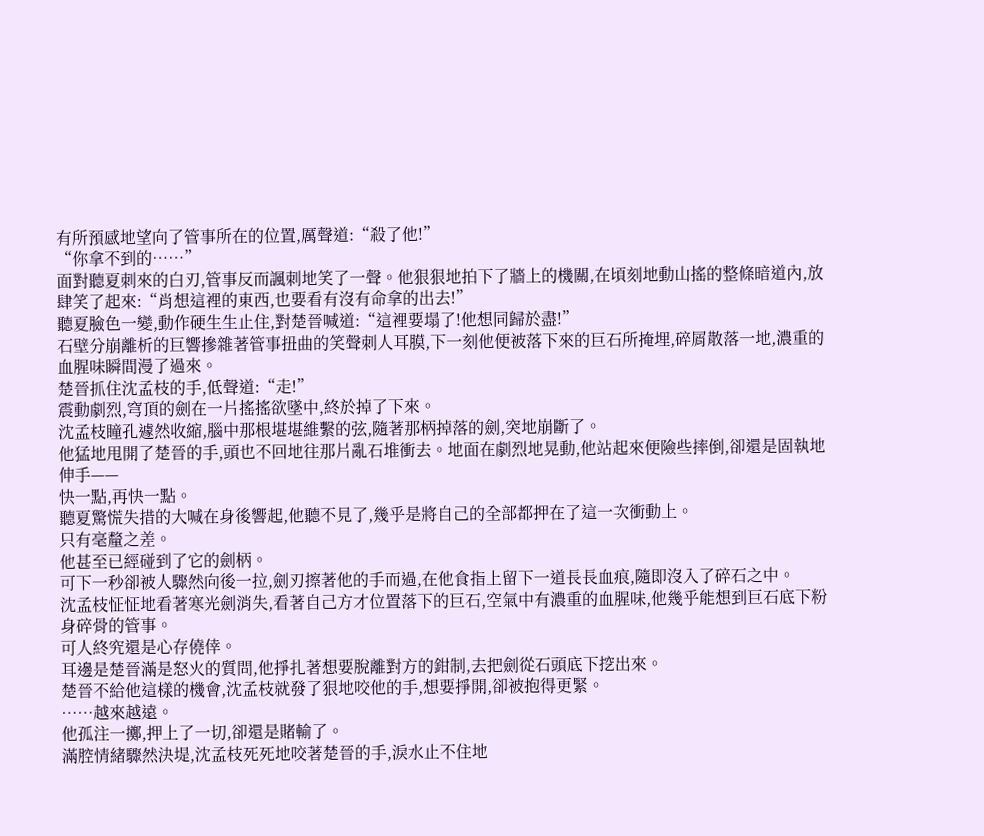有所預感地望向了管事所在的位置,厲聲道:“殺了他!”
“你拿不到的……”
面對聽夏刺來的白刃,管事反而諷刺地笑了一聲。他狠狠地拍下了牆上的機關,在頃刻地動山搖的整條暗道內,放肆笑了起來:“肖想這裡的東西,也要看有沒有命拿的出去!”
聽夏臉色一變,動作硬生生止住,對楚晉喊道:“這裡要塌了!他想同歸於盡!”
石壁分崩離析的巨響摻雜著管事扭曲的笑聲刺人耳膜,下一刻他便被落下來的巨石所掩埋,碎屑散落一地,濃重的血腥味瞬間漫了過來。
楚晉抓住沈孟枝的手,低聲道:“走!”
震動劇烈,穹頂的劍在一片搖搖欲墜中,終於掉了下來。
沈孟枝瞳孔遽然收縮,腦中那根堪堪維繫的弦,隨著那柄掉落的劍,突地崩斷了。
他猛地甩開了楚晉的手,頭也不回地往那片亂石堆衝去。地面在劇烈地晃動,他站起來便險些摔倒,卻還是固執地伸手——
快一點,再快一點。
聽夏驚慌失措的大喊在身後響起,他聽不見了,幾乎是將自己的全部都押在了這一次衝動上。
只有毫釐之差。
他甚至已經碰到了它的劍柄。
可下一秒卻被人驟然向後一拉,劍刃擦著他的手而過,在他食指上留下一道長長血痕,隨即沒入了碎石之中。
沈孟枝怔怔地看著寒光劍消失,看著自己方才位置落下的巨石,空氣中有濃重的血腥味,他幾乎能想到巨石底下粉身碎骨的管事。
可人終究還是心存僥倖。
耳邊是楚晉滿是怒火的質問,他掙扎著想要脫離對方的鉗制,去把劍從石頭底下挖出來。
楚晉不給他這樣的機會,沈孟枝就發了狠地咬他的手,想要掙開,卻被抱得更緊。
……越來越遠。
他孤注一擲,押上了一切,卻還是賭輸了。
滿腔情緒驟然決堤,沈孟枝死死地咬著楚晉的手,淚水止不住地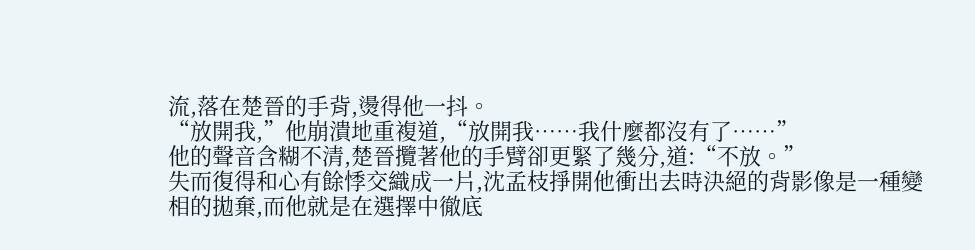流,落在楚晉的手背,燙得他一抖。
“放開我,”他崩潰地重複道,“放開我……我什麼都沒有了……”
他的聲音含糊不清,楚晉攬著他的手臂卻更緊了幾分,道:“不放。”
失而復得和心有餘悸交織成一片,沈孟枝掙開他衝出去時決絕的背影像是一種變相的拋棄,而他就是在選擇中徹底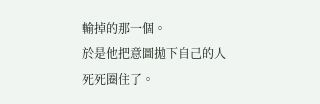輸掉的那一個。
於是他把意圖拋下自己的人死死圈住了。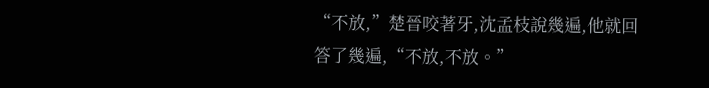“不放,”楚晉咬著牙,沈孟枝說幾遍,他就回答了幾遍,“不放,不放。”